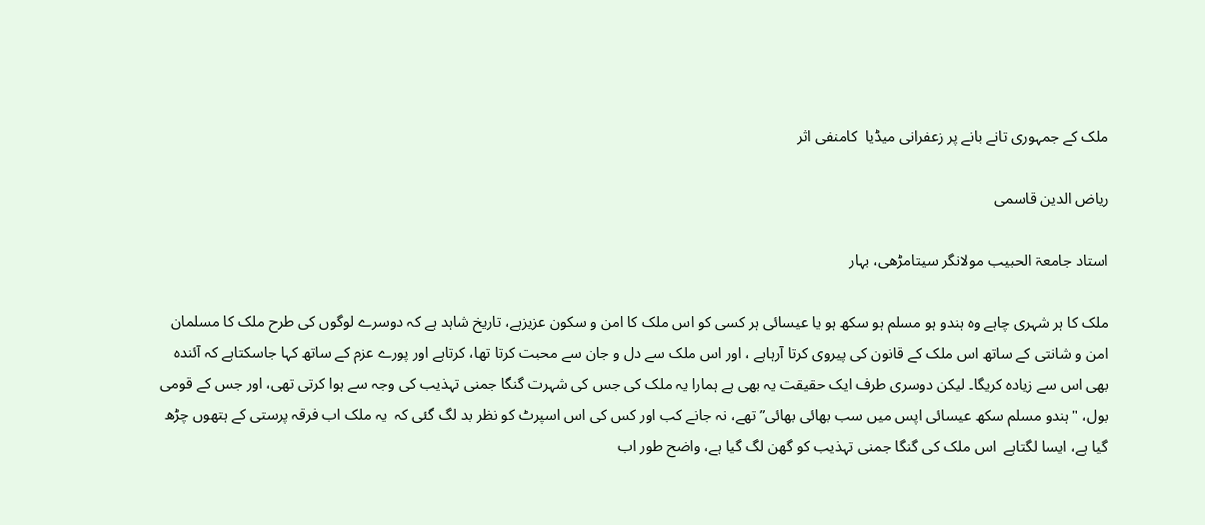ملک کے جمہوری تانے بانے پر زعفرانی میڈیا  کامنفی اثر

ریاض الدین قاسمی

استاد جامعۃ الحبیب مولانگر سیتامڑھی، بہار

ملک کا ہر شہری چاہے وہ ہندو ہو مسلم ہو سکھ ہو یا عیسائی ہر کسی کو اس ملک کا امن و سکون عزیزہے، تاریخ شاہد ہے کہ دوسرے لوگوں کی طرح ملک کا مسلمان امن و شانتی کے ساتھ اس ملک کے قانون کی پیروی کرتا آرہاہے ، اور اس ملک سے دل و جان سے محبت کرتا تھا، کرتاہے اور پورے عزم کے ساتھ کہا جاسکتاہے کہ آئندہ بھی اس سے زیادہ کریگا۔ لیکن دوسری طرف ایک حقیقت یہ بھی ہے ہمارا یہ ملک کی جس کی شہرت گنگا جمنی تہذیب کی وجہ سے ہوا کرتی تھی، اور جس کے قومی بول، "ہندو مسلم سکھ عیسائی اپس میں سب بھائی بھائی” تھے، نہ جانے کب اور کس کی اس اسپرٹ کو نظر بد لگ گئی کہ  یہ ملک اب فرقہ پرستی کے ہتھوں چڑھ گیا ہے، ایسا لگتاہے  اس ملک کی گنگا جمنی تہذیب کو گھن لگ گیا ہے، واضح طور اب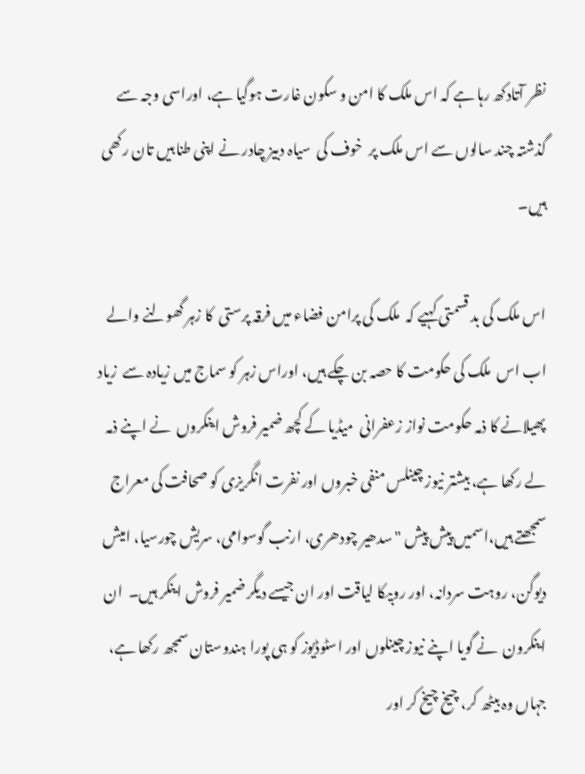نظر آتادکھ رہا ہے کہ اس ملک کا امن و سکون غارت ہوگیا ہے، اوراسی وجہ سے گذشتہ چند سالوں سے اس ملک پر  خوف کی  سیاہ دبیز چادر نے اپنی طنابیں تان رکھی ہیں۔

اس ملک کی بد قسمتی کہیے کہ  ملک کی پرامن فضاء میں فرقہ پرستی  کا زہر گھولنے والے اب اس  ملک کی حکومت کا حصہ بن چکے ہیں، اوراس زہر کو سماج میں زیادہ سے  زیاد پھیلانے کا ذمہ حکومت نواز زعفرانی  میڈیا کے کچھ ضمیر فروش اینکروں  نے اپنے ذمہ لے رکھا ہے، بیشتر نیوز چینلس منفی خبروں اور نفرت انگریزی کو صحافت کی معراج سمجھتے ہیں،اسمیں پیش پیش "سدھیر چودھری، ارنب گوسوامی، سریش چورسیا، امیش دیوگن، روہت سردانہ، اور روبیکا لیاقت اور ان جیسے دیگر ضمیر فروش اینکر ہیں۔  ان اینکرون  نے گویا اپنے نیوز چینلوں اور اسٹوڈیوز کو ہی پورا ہندوستان سمجھ رکھا ہے، جہاں وہ بیٹھ کر، چیخ چیخ کر اور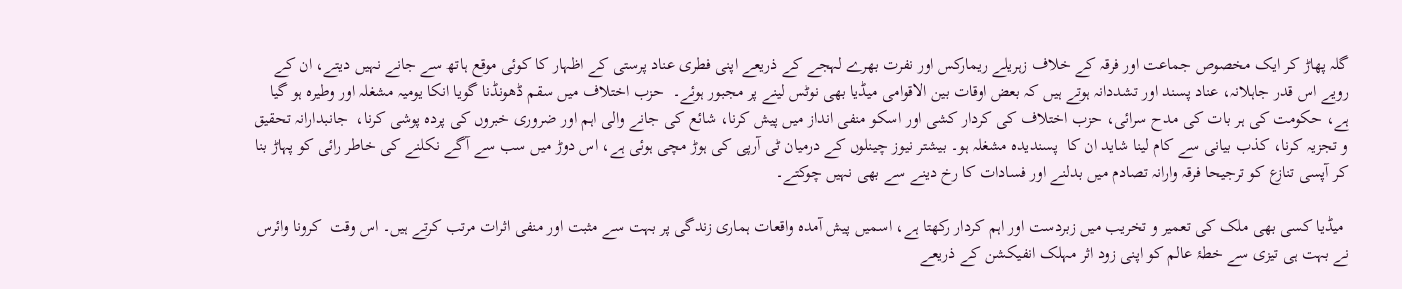گلہ پھاڑ کر ایک مخصوص جماعت اور فرقہ کے خلاف زہریلے ریمارکس اور نفرت بھرے لہجے کے ذریعے اپنی فطری عناد پرستی کے اظہار کا کوئی موقع ہاتھ سے جانے نہیں دیتے، ان کے رویے اس قدر جاہلانہ، عناد پسند اور تشددانہ ہوتے ہیں کہ بعض اوقات بین الاقوامی میڈیا بھی نوٹس لینے پر مجبور ہوئے۔  حزب اختلاف میں سقم ڈھونڈنا گویا انکا یومیہ مشغلہ اور وطیرہ ہو گیا ہے، حکومت کی ہر بات کی مدح سرائی، حزب اختلاف کی کردار کشی اور اسکو منفی انداز میں پیش کرنا، شائع کی جانے والی اہم اور ضروری خبروں کی پردہ پوشی کرنا،  جانبدارانہ تحقیق و تجزیہ کرنا، کذب بیانی سے کام لینا شاید ان کا  پسندیدہ مشغلہ ہو۔ بیشتر نیوز چینلوں کے درمیان ٹی آرپی کی ہوڑ مچی ہوئی ہے، اس دوڑ میں سب سے آگے نکلنے کی خاطر رائی کو پہاڑ بنا کر آپسی تنازع کو ترجیحا فرقہ وارانہ تصادم میں بدلنے اور فسادات کا رخ دینے سے بھی نہیں چوکتے۔

 میڈیا کسی بھی ملک کی تعمیر و تخریب میں زبردست اور اہم کردار رکھتا ہے، اسمیں پیش آمدہ واقعات ہماری زندگی پر بہت سے مثبت اور منفی اثرات مرتب کرتے ہیں۔ اس وقت  کرونا وائرس نے بہت ہی تیزی سے خطۂ عالم کو اپنی زود اثر مہلک انفیکشن کے ذریعے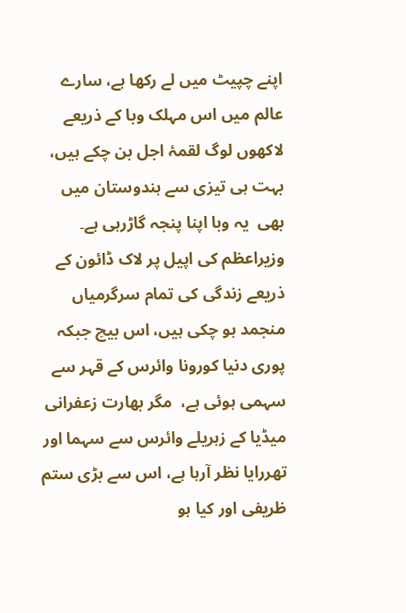اپنے چپیٹ میں لے رکھا ہے، سارے عالم میں اس مہلک وبا کے ذریعے لاکھوں لوگ لقمۂ اجل بن چکے ہیں، بہت ہی تیزی سے ہندوستان میں بھی  یہ وبا اپنا پنجہ گاڑرہی ہے۔ وزیراعظم کی اپیل پر لاک ڈائون کے ذریعے زندگی کی تمام سرگرمیاں منجمد ہو چکی ہیں، اس بیچ جبکہ پوری دنیا کورونا وائرس کے قہر سے سہمی ہوئی ہے،  مگر بھارت زعفرانی  میڈیا کے زہریلے وائرس سے سہما اور تھررایا نظر آرہا ہے، اس سے بڑی ستم ظریفی اور کیا ہو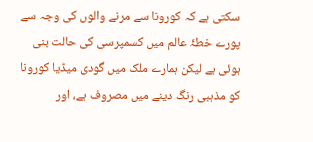سکتی ہے کہ کورونا سے مرنے والوں کی وجہ سے پورے خطۂ عالم میں کسمپرسی کی حالت بنی ہوئی ہے لیکن ہمارے ملک میں گودی میڈیا کورونا کو مذہبی رنگ دینے میں مصروف ہے، اور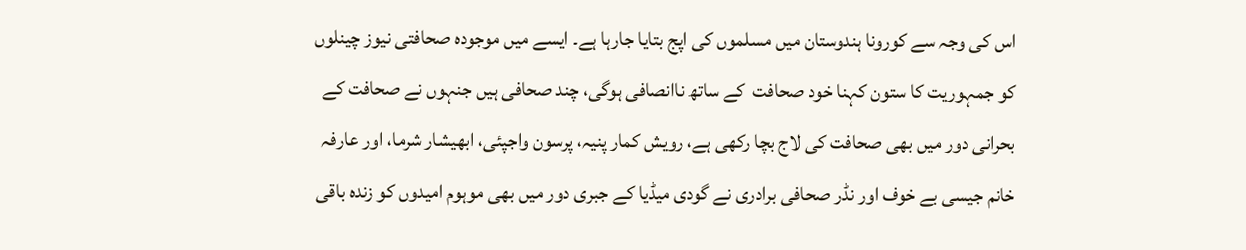اس کی وجہ سے کورونا ہندوستان میں مسلموں کی اپج بتایا جارہا ہے۔ ایسے میں موجودہ صحافتی نیوز چینلوں کو جمہوریت کا ستون کہنا خود صحافت  کے ساتھ ناانصافی ہوگی، چند صحافی ہیں جنہوں نے صحافت کے بحرانی دور میں بھی صحافت کی لاج بچا رکھی ہے، رویش کمار پنیہ، پرسون واجپئی، ابھیشار شرما، اور عارفہ خانم جیسی بے خوف اور نڈر صحافی برادری نے گودی میڈیا کے جبری دور میں بھی موہوم امیدوں کو زندہ باقی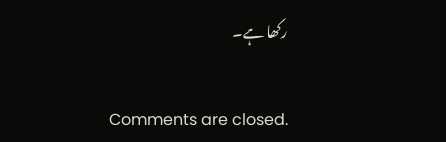رکھا ہے۔

Comments are closed.